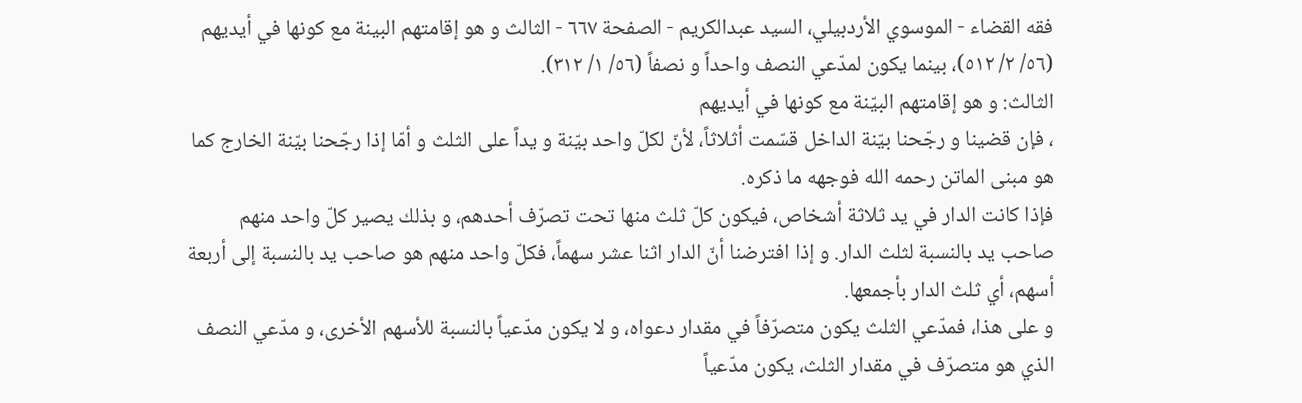فقه القضاء - الموسوي الأردبيلي، السيد عبدالكريم - الصفحة ٦٦٧ - الثالث و هو إقامتهم البينة مع كونها في أيديهم
(٥٦/ ٢/ ٥١٢)، بينما يكون لمدّعي النصف واحداً و نصفاً (٥٦/ ١/ ٣١٢).
الثالث: و هو إقامتهم البيّنة مع كونها في أيديهم
، فإن قضينا و رجّحنا بيّنة الداخل قسّمت أثلاثاً، لأنّ لكلّ واحد بيّنة و يداً على الثلث و أمّا إذا رجّحنا بيّنة الخارج كما هو مبنى الماتن رحمه الله فوجهه ما ذكره.
فإذا كانت الدار في يد ثلاثة أشخاص، فيكون كلّ ثلث منها تحت تصرّف أحدهم، و بذلك يصير كلّ واحد منهم صاحب يد بالنسبة لثلث الدار. و إذا افترضنا أنّ الدار اثنا عشر سهماً، فكلّ واحد منهم هو صاحب يد بالنسبة إلى أربعة أسهم، أي ثلث الدار بأجمعها.
و على هذا، فمدّعي الثلث يكون متصرّفاً في مقدار دعواه، و لا يكون مدّعياً بالنسبة للأسهم الأخرى، و مدّعي النصف الذي هو متصرّف في مقدار الثلث، يكون مدّعياً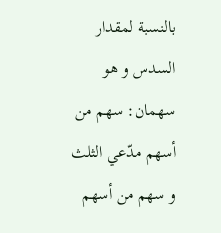بالنسبة لمقدار السدس و هو سهمان: سهم من أسهم مدّعي الثلث و سهم من أسهم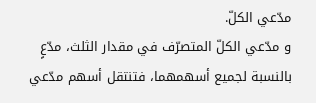مدّعي الكلّ.
و مدّعي الكلّ المتصرّف في مقدار الثلث، مدّعٍ بالنسبة لجميع أسهمهما، فتنتقل أسهم مدّعي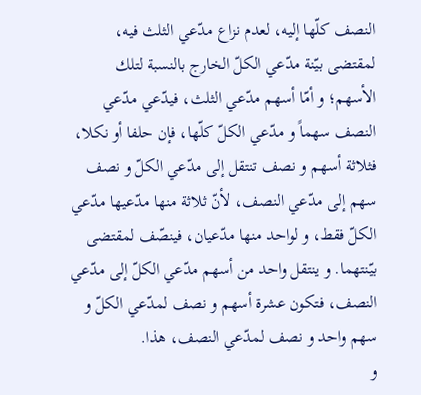النصف كلّها إليه، لعدم نزاع مدّعي الثلث فيه، لمقتضى بيّنة مدّعي الكلّ الخارج بالنسبة لتلك الأسهم؛ و أمّا أسهم مدّعي الثلث، فيدّعي مدّعي النصف سهماً و مدّعي الكلّ كلّها، فإن حلفا أو نكلا، فثلاثة أسهم و نصف تنتقل إلى مدّعي الكلّ و نصف سهم إلى مدّعي النصف، لأنّ ثلاثة منها مدّعيها مدّعي الكلّ فقط، و لواحد منها مدّعيان، فينصّف لمقتضى بيّنتهما. و ينتقل واحد من أسهم مدّعي الكلّ إلى مدّعي النصف، فتكون عشرة أسهم و نصف لمدّعي الكلّ و سهم واحد و نصف لمدّعي النصف، هذا.
و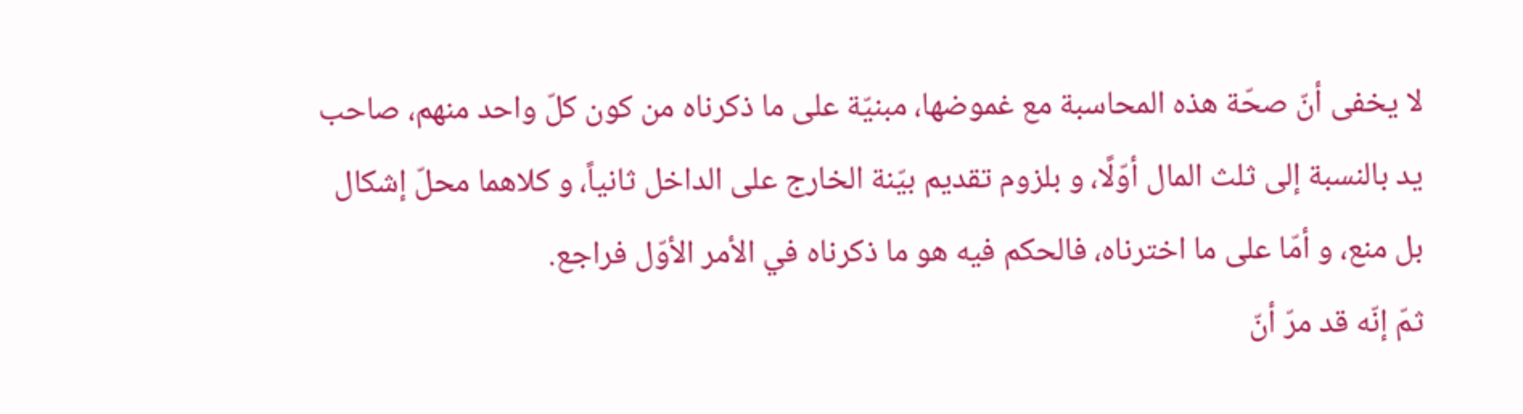لا يخفى أنّ صحّة هذه المحاسبة مع غموضها، مبنيّة على ما ذكرناه من كون كلّ واحد منهم، صاحب يد بالنسبة إلى ثلث المال أوّلًا، و بلزوم تقديم بيّنة الخارج على الداخل ثانياً، و كلاهما محلّ إشكال بل منع، و أمّا على ما اخترناه، فالحكم فيه هو ما ذكرناه في الأمر الأوّل فراجع.
ثمّ إنّه قد مرّ أنّ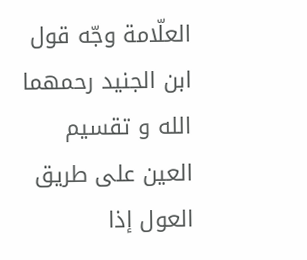العلّامة وجّه قول ابن الجنيد رحمهما الله و تقسيم العين على طريق العول إذا